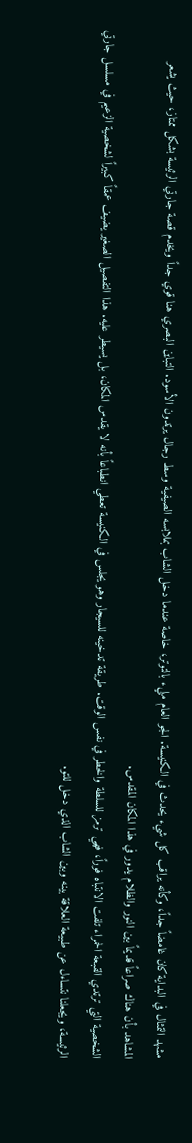مشهد التمثال في البداية كان غامضاً جداً، وكأنه يراقب كل شيء يحدث في الكنيسة. الجو العام مليء بالتوتر، خاصة عندما دخل الشاب بملابسه الصيفية وسط رجال يرتدون الأسود. التباين البصري هنا قوي جداً ويخدم قصة جارتي الرئيسة بشكل ممتاز، حيث يشعر المشاهد بأن هناك صراعاً قديماً بين النور والظلام يدور في هذا المكان المقدس.
الشخصية التي ترتدي القبعة الحمراء تلفت الانتباه فوراً، فهي ترمز للسلطة والخطر في نفس الوقت. طريقة تدخينه للسيجار وهو يجلس في الكنيسة تعطي انطباعاً بأنه لا يقدس المكان، بل يسيطر عليه. هذا التفصيل الصغير يضيف عمقاً كبيراً لشخصية الزعيم في مسلسل جارتي الرئيسة، ويجعلنا نتساءل عن طبيعة العلاقة بينه وبين الشاب الذي دخل للتو.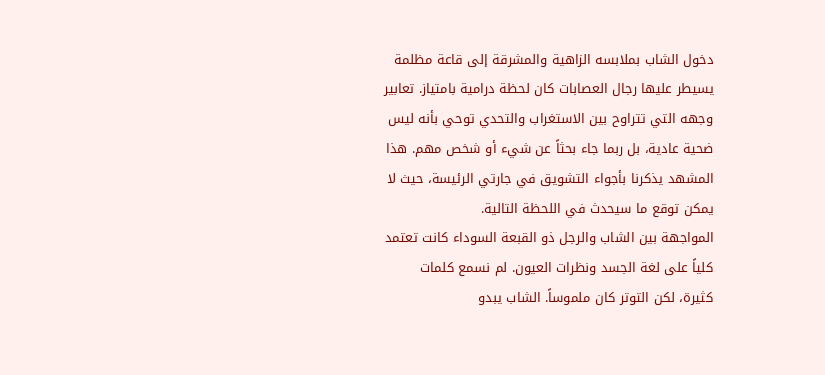دخول الشاب بملابسه الزاهية والمشرقة إلى قاعة مظلمة يسيطر عليها رجال العصابات كان لحظة درامية بامتياز. تعابير وجهه التي تتراوح بين الاستغراب والتحدي توحي بأنه ليس ضحية عادية، بل ربما جاء بحثاً عن شيء أو شخص مهم. هذا المشهد يذكرنا بأجواء التشويق في جارتي الرئيسة، حيث لا يمكن توقع ما سيحدث في اللحظة التالية.
المواجهة بين الشاب والرجل ذو القبعة السوداء كانت تعتمد كلياً على لغة الجسد ونظرات العيون. لم نسمع كلمات كثيرة، لكن التوتر كان ملموساً. الشاب يبدو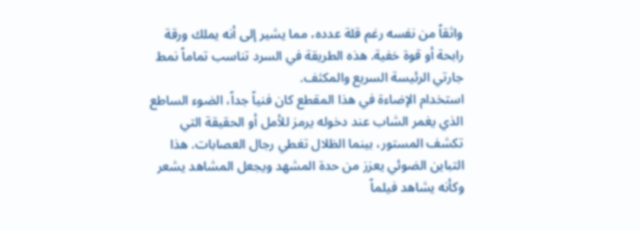واثقاً من نفسه رغم قلة عدده، مما يشير إلى أنه يملك ورقة رابحة أو قوة خفية. هذه الطريقة في السرد تناسب تماماً نمط جارتي الرئيسة السريع والمكثف.
استخدام الإضاءة في هذا المقطع كان فنياً جداً، الضوء الساطع الذي يغمر الشاب عند دخوله يرمز للأمل أو الحقيقة التي تكشف المستور، بينما الظلال تغطي رجال العصابات. هذا التباين الضوئي يعزز من حدة المشهد ويجعل المشاهد يشعر وكأنه يشاهد فيلماً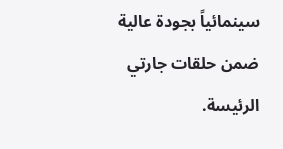سينمائياً بجودة عالية ضمن حلقات جارتي الرئيسة.